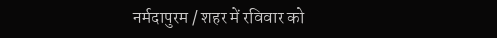नर्मदापुरम / शहर में रविवार को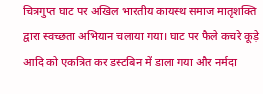चित्रगुप्त घाट पर अखिल भारतीय कायस्थ समाज मातृशक्ति द्वारा स्वच्छता अभियान चलाया गया। घाट पर फैले कचरे कूड़े आदि को एकत्रित कर डस्टबिन में डाला गया और नर्मदा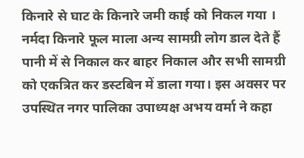किनारे से घाट के किनारे जमी काई को निकल गया । नर्मदा किनारे फूल माला अन्य सामग्री लोग डाल देते हैं पानी में से निकाल कर बाहर निकाल और सभी सामग्री को एकत्रित कर डस्टबिन में डाला गया। इस अवसर पर उपस्थित नगर पालिका उपाध्यक्ष अभय वर्मा ने कहा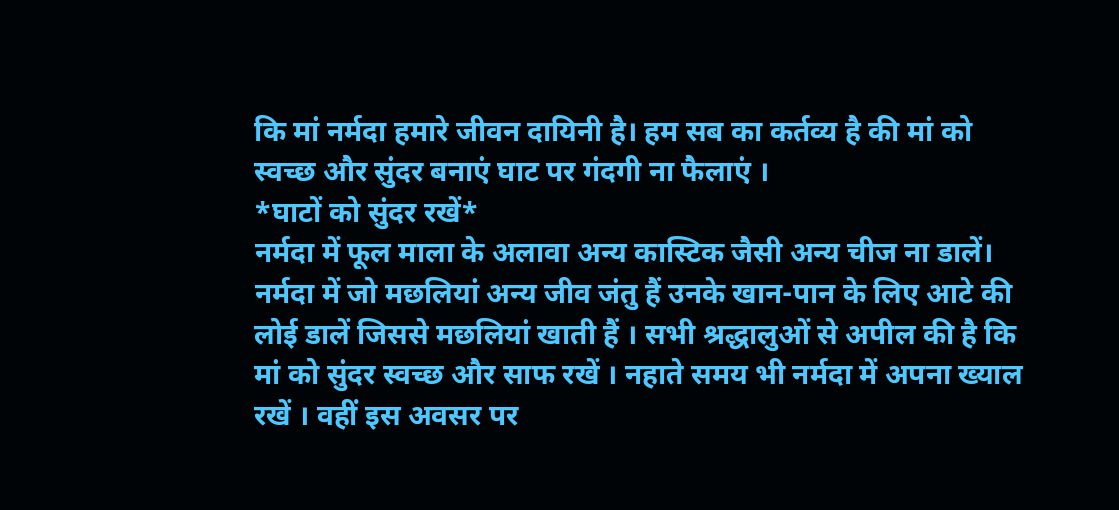कि मां नर्मदा हमारे जीवन दायिनी है। हम सब का कर्तव्य है की मां को स्वच्छ और सुंदर बनाएं घाट पर गंदगी ना फैलाएं ।
*घाटों को सुंदर रखें*
नर्मदा में फूल माला के अलावा अन्य कास्टिक जैसी अन्य चीज ना डालें। नर्मदा में जो मछलियां अन्य जीव जंतु हैं उनके खान-पान के लिए आटे की लोई डालें जिससे मछलियां खाती हैं । सभी श्रद्धालुओं से अपील की है कि मां को सुंदर स्वच्छ और साफ रखें । नहाते समय भी नर्मदा में अपना ख्याल रखें । वहीं इस अवसर पर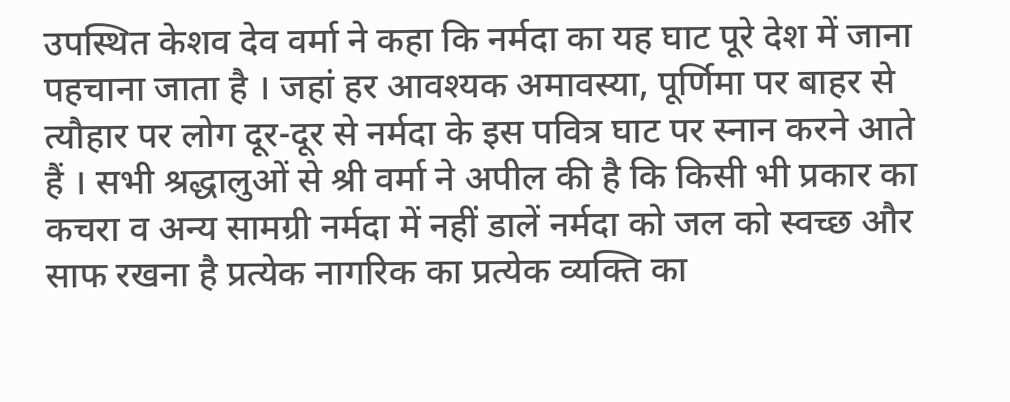उपस्थित केशव देव वर्मा ने कहा कि नर्मदा का यह घाट पूरे देश में जाना पहचाना जाता है । जहां हर आवश्यक अमावस्या, पूर्णिमा पर बाहर से त्यौहार पर लोग दूर-दूर से नर्मदा के इस पवित्र घाट पर स्नान करने आते हैं । सभी श्रद्धालुओं से श्री वर्मा ने अपील की है कि किसी भी प्रकार का कचरा व अन्य सामग्री नर्मदा में नहीं डालें नर्मदा को जल को स्वच्छ और साफ रखना है प्रत्येक नागरिक का प्रत्येक व्यक्ति का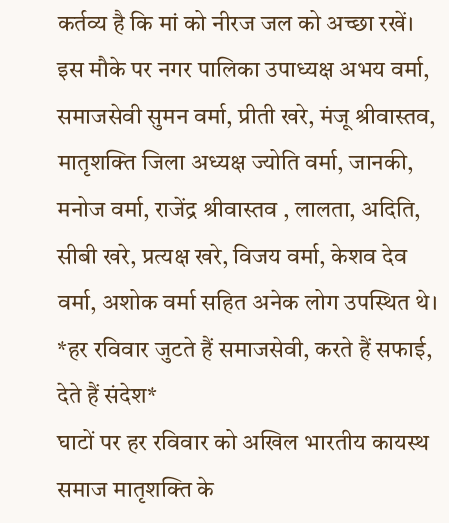कर्तव्य है कि मां को नीरज जल को अच्छा रखें। इस मौके पर नगर पालिका उपाध्यक्ष अभय वर्मा, समाजसेवी सुमन वर्मा, प्रीती खरे, मंजू श्रीवास्तव, मातृशक्ति जिला अध्यक्ष ज्योति वर्मा, जानकी, मनोज वर्मा, राजेंद्र श्रीवास्तव , लालता, अदिति, सीबी खरे, प्रत्यक्ष खरे, विजय वर्मा, केशव देव वर्मा, अशोक वर्मा सहित अनेक लोग उपस्थित थे।
*हर रविवार जुटते हैं समाजसेवी, करते हैं सफाई, देते हैं संदेश*
घाटों पर हर रविवार को अखिल भारतीय कायस्थ समाज मातृशक्ति के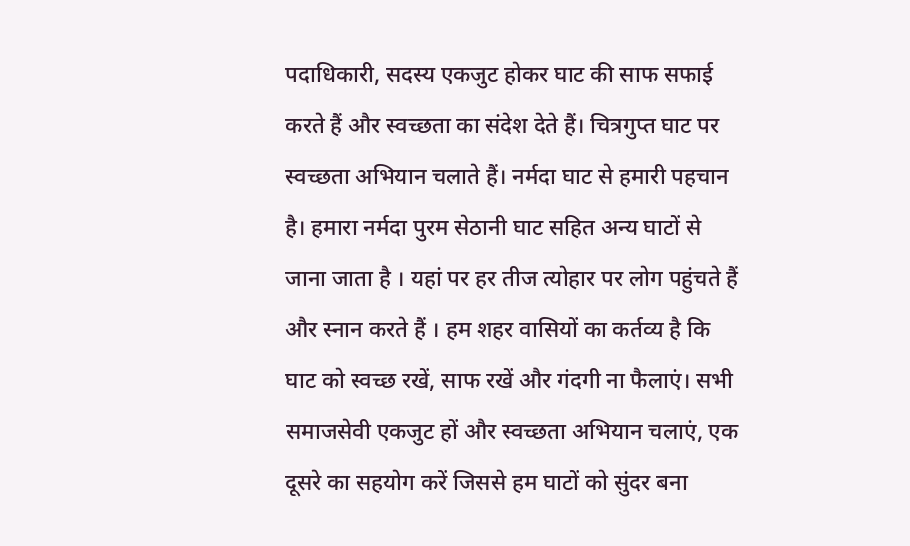पदाधिकारी, सदस्य एकजुट होकर घाट की साफ सफाई करते हैं और स्वच्छता का संदेश देते हैं। चित्रगुप्त घाट पर स्वच्छता अभियान चलाते हैं। नर्मदा घाट से हमारी पहचान है। हमारा नर्मदा पुरम सेठानी घाट सहित अन्य घाटों से जाना जाता है । यहां पर हर तीज त्योहार पर लोग पहुंचते हैं और स्नान करते हैं । हम शहर वासियों का कर्तव्य है कि घाट को स्वच्छ रखें, साफ रखें और गंदगी ना फैलाएं। सभी समाजसेवी एकजुट हों और स्वच्छता अभियान चलाएं, एक दूसरे का सहयोग करें जिससे हम घाटों को सुंदर बना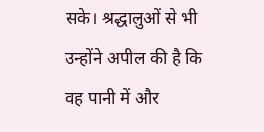सके। श्रद्धालुओं से भी उन्होंने अपील की है कि वह पानी में और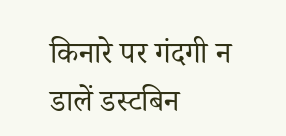किनारे पर गंदगी न डालें डस्टबिन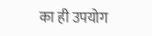का ही उपयोग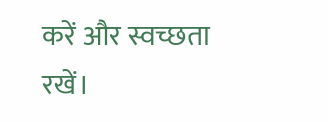करें और स्वच्छता रखें।